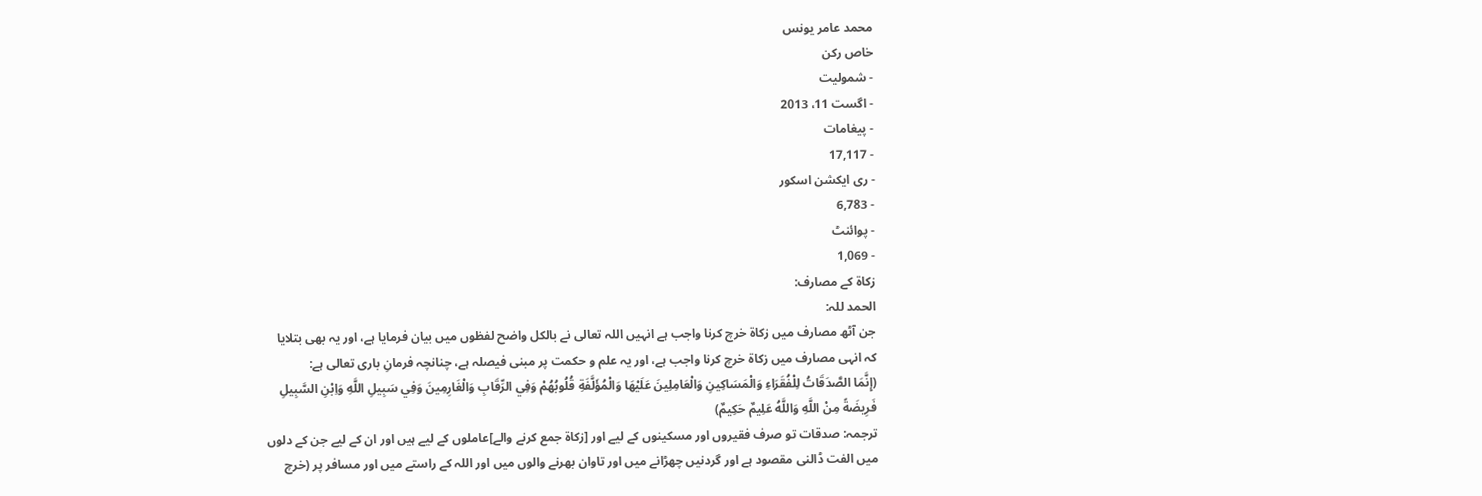محمد عامر یونس
خاص رکن
- شمولیت
- اگست 11، 2013
- پیغامات
- 17,117
- ری ایکشن اسکور
- 6,783
- پوائنٹ
- 1,069
زکاۃ کے مصارف:
الحمد للہ:
جن آٹھ مصارف میں زکاۃ خرچ کرنا واجب ہے انہیں اللہ تعالی نے بالکل واضح لفظوں میں بیان فرمایا ہے، اور یہ بھی بتلایا کہ انہی مصارف میں زکاۃ خرچ کرنا واجب ہے، اور یہ علم و حکمت پر مبنی فیصلہ ہے، چنانچہ فرمانِ باری تعالی ہے:
(إِنَّمَا الصَّدَقَاتُ لِلْفُقَرَاءِ وَالْمَسَاكِينِ وَالْعَامِلِينَ عَلَيْهَا وَالْمُؤَلَّفَةِ قُلُوبُهُمْ وَفِي الرِّقَابِ وَالْغَارِمِينَ وَفِي سَبِيلِ اللَّهِ وَاِبْنِ السَّبِيلِ فَرِيضَةً مِنْ اللَّهِ وَاللَّهُ عَلِيمٌ حَكِيمٌ)
ترجمہ: صدقات تو صرف فقیروں اور مسکینوں کے لیے اور [زکاۃ جمع کرنے والے]عاملوں کے لیے ہیں اور ان کے لیے جن کے دلوں میں الفت ڈالنی مقصود ہے اور گردنیں چھڑانے میں اور تاوان بھرنے والوں میں اور اللہ کے راستے میں اور مسافر پر (خرچ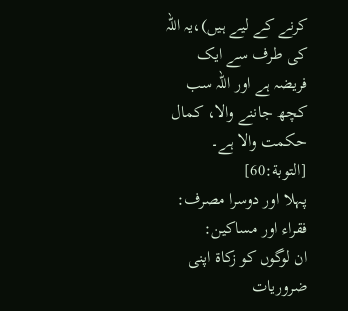کرنے کے لیے ہیں)،یہ اللہ کی طرف سے ایک فریضہ ہے اور اللہ سب کچھ جاننے والا، کمال حکمت والا ہے۔ [التوبة:60]
پہلا اور دوسرا مصرف:
فقراء اور مساکین:
ان لوگوں کو زکاۃ اپنی ضروریات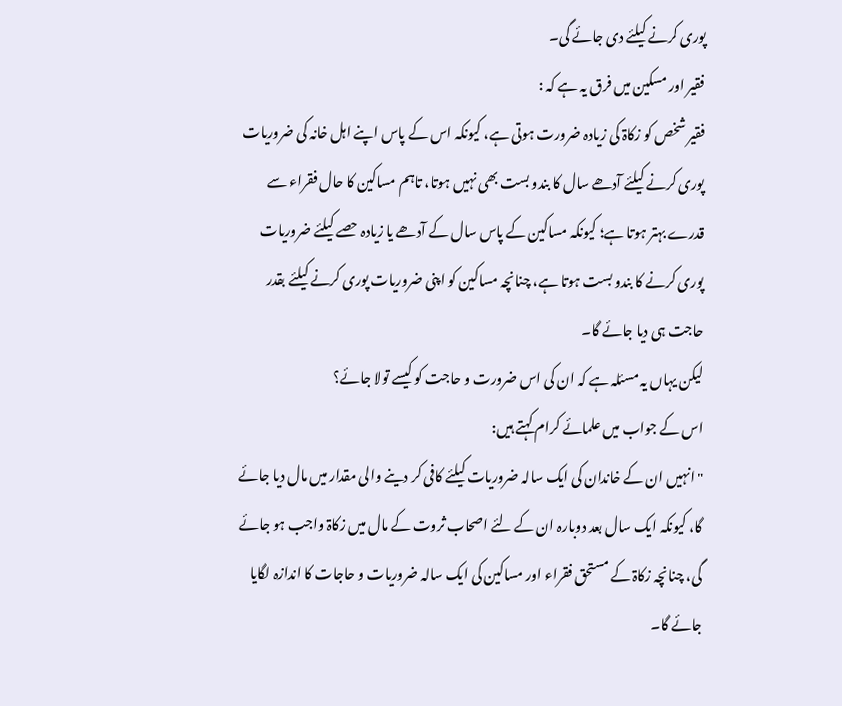پوری کرنے کیلئے دی جائے گی۔
فقیر اور مسکین میں فرق یہ ہے کہ :
فقیر شخص کو زکاۃ کی زیادہ ضرورت ہوتی ہے، کیونکہ اس کے پاس اپنے اہل خانہ کی ضروریات پوری کرنے کیلئے آدھے سال کا بندو بست بھی نہیں ہوتا، تاہم مساکین کا حال فقراء سے قدرے بہتر ہوتا ہے؛ کیونکہ مساکین کے پاس سال کے آدھے یا زیادہ حصے کیلئے ضروریات پوری کرنے کا بندو بست ہوتا ہے، چنانچہ مساکین کو اپنی ضروریات پوری کرنے کیلئے بقدر حاجت ہی دیا جائے گا۔
لیکن یہاں یہ مسئلہ ہے کہ ان کی اس ضرورت و حاجت کو کیسے تولا جائے؟
اس کے جواب میں علمائے کرام کہتے ہیں:
"انہیں ان کے خاندان کی ایک سالہ ضروریات کیلئے کافی کر دینے والی مقدار میں مال دیا جائے گا، کیونکہ ایک سال بعد دوبارہ ان کے لئے اصحاب ثروت کے مال میں زکاۃ واجب ہو جائے گی، چنانچہ زکاۃ کے مستحق فقراء اور مساکین کی ایک سالہ ضروریات و حاجات کا اندازہ لگایا جائے گا۔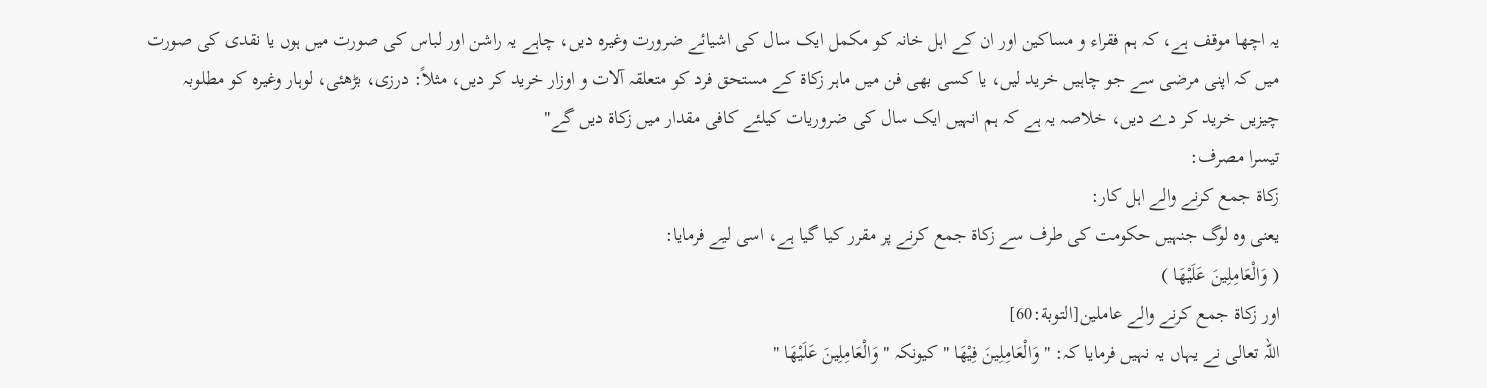یہ اچھا موقف ہے، کہ ہم فقراء و مساکین اور ان کے اہل خانہ کو مکمل ایک سال کی اشیائے ضرورت وغیرہ دیں، چاہے یہ راشن اور لباس کی صورت میں ہوں یا نقدی کی صورت میں کہ اپنی مرضی سے جو چاہیں خرید لیں، یا کسی بھی فن میں ماہر زکاۃ کے مستحق فرد کو متعلقہ آلات و اوزار خرید کر دیں، مثلاً: درزی، بڑھئی، لوہار وغیرہ کو مطلوبہ چیزیں خرید کر دے دیں، خلاصہ یہ ہے کہ ہم انہیں ایک سال کی ضروریات کیلئے کافی مقدار میں زکاۃ دیں گے"
تیسرا مصرف:
زکاۃ جمع کرنے والے اہل کار:
یعنی وہ لوگ جنہیں حکومت کی طرف سے زکاۃ جمع کرنے پر مقرر کیا گیا ہے، اسی لیے فرمایا:
( وَالْعَامِلِينَ عَلَيْهَا )
اور زکاۃ جمع کرنے والے عاملین[التوبة:60]
اللہ تعالی نے یہاں یہ نہیں فرمایا کہ: " وَالْعَامِلِينَ فِيْهَا " کیونکہ " وَالْعَامِلِينَ عَلَيْهَا "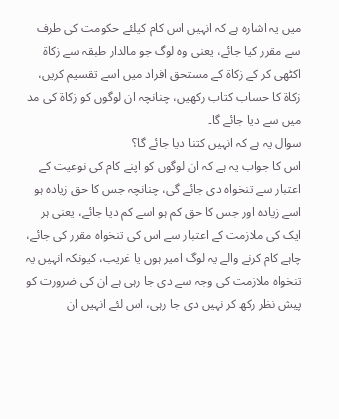میں یہ اشارہ ہے کہ انہیں اس کام کیلئے حکومت کی طرف سے مقرر کیا جائے، یعنی وہ لوگ جو مالدار طبقہ سے زکاۃ اکٹھی کر کے زکاۃ کے مستحق افراد میں اسے تقسیم کریں، زکاۃ کا حساب کتاب رکھیں، چنانچہ ان لوگوں کو زکاۃ کی مد میں سے دیا جائے گا۔
سوال یہ ہے کہ انہیں کتنا دیا جائے گا؟
اس کا جواب یہ ہے کہ ان لوگوں کو اپنے کام کی نوعیت کے اعتبار سے تنخواہ دی جائے گی، چنانچہ جس کا حق زیادہ ہو اسے زیادہ اور جس کا حق کم ہو اسے کم دیا جائے، یعنی ہر ایک کی ملازمت کے اعتبار سے اس کی تنخواہ مقرر کی جائے، چاہے کام کرنے والے یہ لوگ امیر ہوں یا غریب، کیونکہ انہیں یہ تنخواہ ملازمت کی وجہ سے دی جا رہی ہے ان کی ضرورت کو پیش نظر رکھ کر نہیں دی جا رہی، اس لئے انہیں ان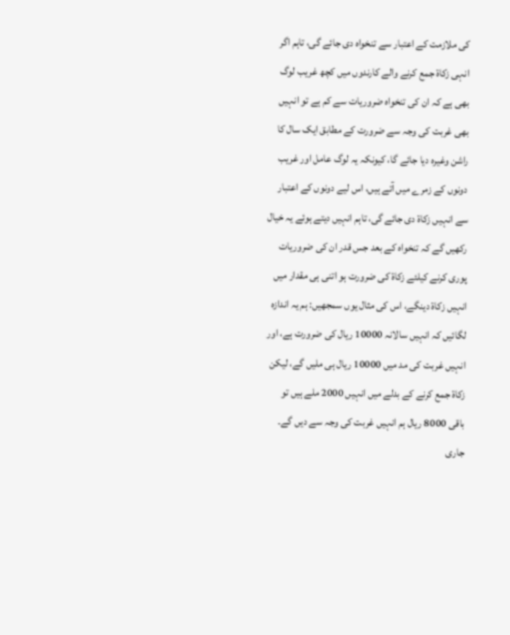کی ملازمت کے اعتبار سے تنخواہ دی جائے گی، تاہم اگر انہی زکاۃ جمع کرنے والے کارندوں میں کچھ غریب لوگ بھی ہے کہ ان کی تنخواہ ضروریات سے کم ہے تو انہیں بھی غربت کی وجہ سے ضرورت کے مطابق ایک سال کا راشن وغیرہ دیا جائے گا، کیونکہ یہ لوگ عامل اور غریب دونوں کے زمرے میں آتے ہیں، اس لیے دونوں کے اعتبار سے انہیں زکاۃ دی جائے گی، تاہم انہیں دیتے ہوئے یہ خیال رکھیں گے کہ تنخواہ کے بعد جس قدر ان کی ضروریات پوری کرنے کیلئے زکاۃ کی ضرورت ہو اتنی ہی مقدار میں انہیں زکاۃ دینگے، اس کی مثال یوں سمجھیں: ہم یہ اندازہ لگائیں کہ انہیں سالانہ 10000 ریال کی ضرورت ہے، اور انہیں غربت کی مد میں 10000 ریال ہی ملیں گے، لیکن زکاۃ جمع کرنے کے بدلے میں انہیں 2000 ملے ہیں تو باقی 8000 ریال ہم انہیں غربت کی وجہ سے دیں گے۔
جاری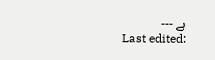ہے ---
Last edited: